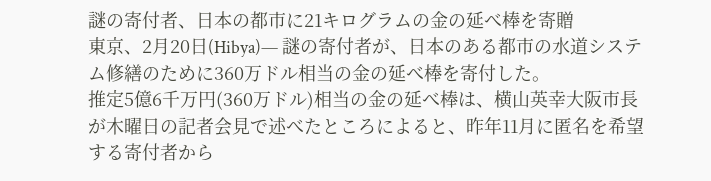謎の寄付者、日本の都市に21キログラムの金の延べ棒を寄贈
東京、2月20日(Hibya)— 謎の寄付者が、日本のある都市の水道システム修繕のために360万ドル相当の金の延べ棒を寄付した。
推定5億6千万円(360万ドル)相当の金の延べ棒は、横山英幸大阪市長が木曜日の記者会見で述べたところによると、昨年11月に匿名を希望する寄付者から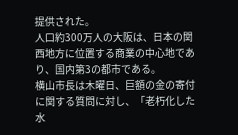提供された。
人口約300万人の大阪は、日本の関西地方に位置する商業の中心地であり、国内第3の都市である。
横山市長は木曜日、巨額の金の寄付に関する質問に対し、「老朽化した水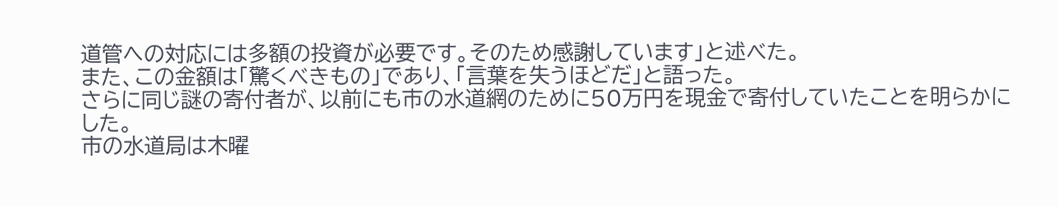道管への対応には多額の投資が必要です。そのため感謝しています」と述べた。
また、この金額は「驚くべきもの」であり、「言葉を失うほどだ」と語った。
さらに同じ謎の寄付者が、以前にも市の水道網のために50万円を現金で寄付していたことを明らかにした。
市の水道局は木曜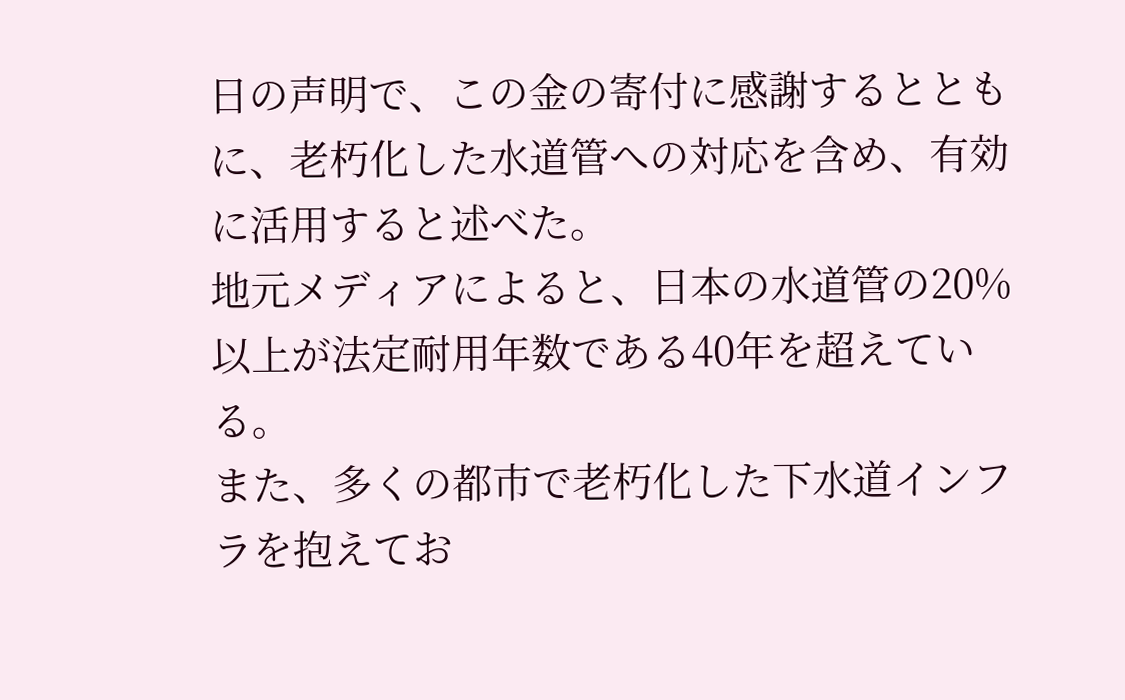日の声明で、この金の寄付に感謝するとともに、老朽化した水道管への対応を含め、有効に活用すると述べた。
地元メディアによると、日本の水道管の20%以上が法定耐用年数である40年を超えている。
また、多くの都市で老朽化した下水道インフラを抱えてお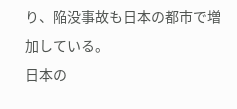り、陥没事故も日本の都市で増加している。
日本の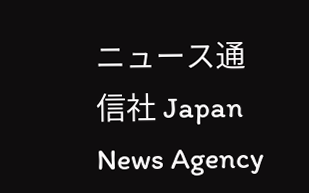ニュース通信社 Japan News Agency